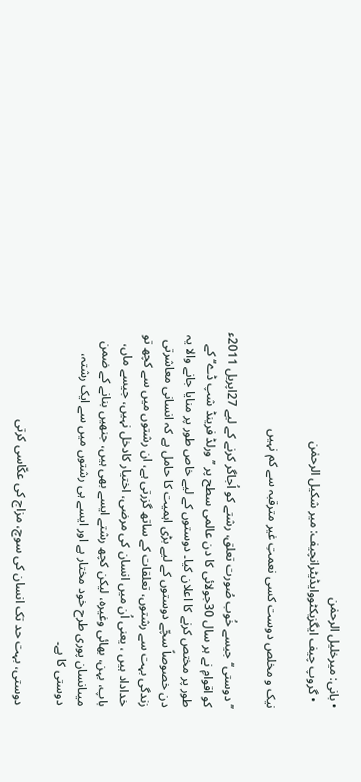• بانی: میرخلیل الرحمٰن
  • گروپ چیف ایگزیکٹووایڈیٹرانچیف: میر شکیل الرحمٰن

نیک و مخلص دوست کسی نعمتِ غیر مترقبہ سے کم نہیں

’’دوستی‘‘ جیسے خُوب صُورت تعلق، رشتے کو اُجاگر کرنے کے لیے 27اپریل 2011ء کو اقوامِ نے ہر سال 30جولائی کا دن عالمی سطح پر ’’ورلڈ فرینڈ شپ ڈے‘‘ کے طور پر مختص کرنے کا اعلان کیا۔ دوستوں کے لیے خاص طور پر منایا جانے والا یہ دن خصوصاً سچّے دوستوں کے لیے بڑی اہمیت کا حامل ہے کہ انسانی معاشرتی زندگی بہت سے رشتوں، تعلقات کے ساتھ گزرتی ہے، ان رشتوں میں سے کچھ تو خداداد ہیں ، یعنی اُن میں انسان کی مرضی، اختیار کادخل نہیں، جیسے ماں، باپ، بہن، بھائی وغیرہ، لیکن کچھ رشتے ایسے بھی ہیں، جنھیں بنانے کے ضمن میںانسان پوری طرح خود مختار ہے اور ایسے ہی رشتوں میں سے ایک رشتہ، دوستی کا ہے۔

دوستی، بہت حد تک انسان کی سوچ، مزاج کی عکّاسی کرتی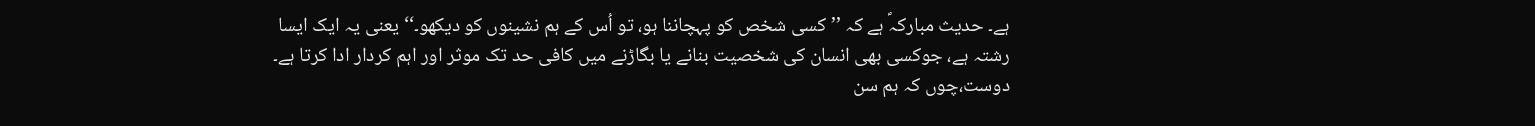ہے۔ حدیث مبارکہؐ ہے کہ ’’کسی شخص کو پہچاننا ہو، تو اُس کے ہم نشینوں کو دیکھو۔‘‘ یعنی یہ ایک ایسا رشتہ ہے، جوکسی بھی انسان کی شخصیت بنانے یا بگاڑنے میں کافی حد تک موثر اور اہم کردار ادا کرتا ہے۔ دوست،چوں کہ ہم سن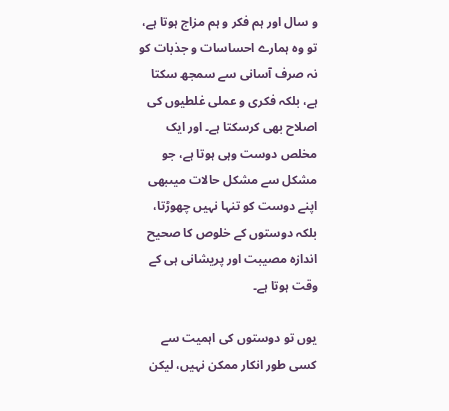و سال اور ہم فکر و ہم مزاج ہوتا ہے، تو وہ ہمارے احساسات و جذبات کو نہ صرف آسانی سے سمجھ سکتا ہے، بلکہ فکری و عملی غلطیوں کی اصلاح بھی کرسکتا ہے۔ اور ایک مخلص دوست وہی ہوتا ہے، جو مشکل سے مشکل حالات میںبھی اپنے دوست کو تنہا نہیں چھوڑتا، بلکہ دوستوں کے خلوص کا صحیح اندازہ مصیبت اور پریشانی ہی کے وقت ہوتا ہے۔

یوں تو دوستوں کی اہمیت سے کسی طور انکار ممکن نہیں، لیکن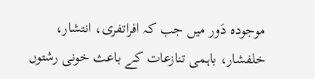موجودہ دَور میں جب کہ افراتفری، انتشار، خلفشار، باہمی تنازعات کے باعث خونی رشتوں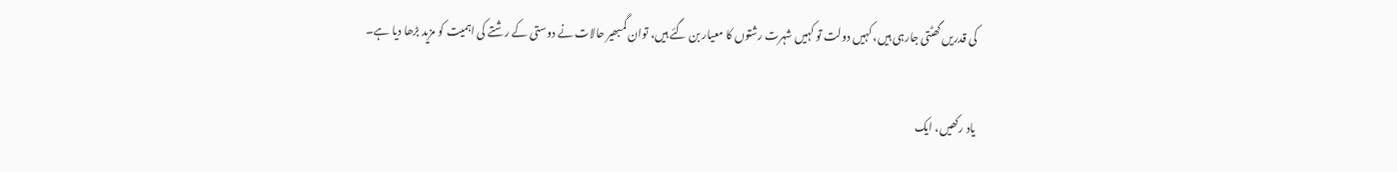کی قدریں گھٹتی جارہی ہیں، کہیں دولت تو کہیں شہرت رشتوں کا معیار بن گئے ہیں، توان گمبھیر حالات نے دوستی کے رشتے کی اہمیت کو مزید بڑھا دیا ہے۔

یاد رکھیں، ایک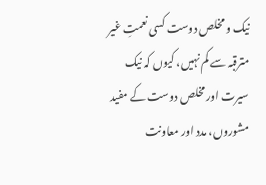نیک و مخلص دوست کسی نعمتِ غیر مترقبہ سے کم نہیں، کیوں کہ نیک سیرت اور مخلص دوست کے مفید مشوروں، مدد اور معاونت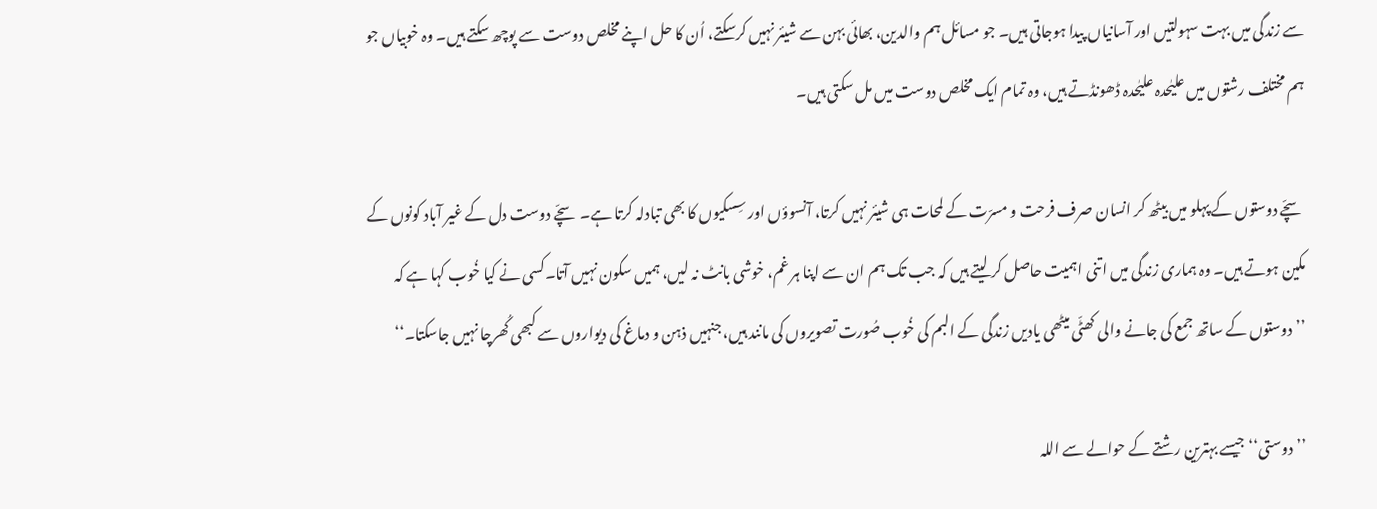سے زندگی میں بہت سہولتیں اور آسانیاں پیدا ہوجاتی ہیں۔ جو مسائل ہم والدین، بھائی بہن سے شیئر نہیں کرسکتے، اُن کا حل اپنے مخلص دوست سے پوچھ سکتے ہیں۔ وہ خوبیاں جو ہم مختلف رشتوں میں علیٰحدہ علیٰحدہ ڈھونڈتے ہیں، وہ تمام ایک مخلص دوست میں مل سکتی ہیں۔

سچّے دوستوں کے پہلو میں بیٹھ کر انسان صرف فرحت و مسرّت کے لمحات ہی شیئر نہیں کرتا، آنسوؤں اور سِسکیوں کا بھی تبادلہ کرتا ہے۔ سچّے دوست دل کے غیر آباد کونوں کے مکین ہوتے ہیں۔ وہ ہماری زندگی میں اتنی اہمیت حاصل کر لیتے ہیں کہ جب تک ہم ان سے اپنا ہر غم، خوشی بانٹ نہ لیں، ہمیں سکون نہیں آتا۔کسی نے کیا خُوب کہا ہے کہ ’’دوستوں کے ساتھ جمع کی جانے والی کھٹّی میٹھی یادیں زندگی کے البم کی خُوب صُورت تصویروں کی مانند ہیں، جنہیں ذہن و دماغ کی دیواروں سے کبھی کُھرچا نہیں جاسکتا۔‘‘

’’دوستی‘‘ جیسے بہترین رشتے کے حوالے سے اللہ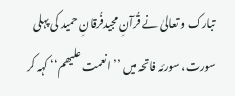تبارک و تعالیٰ نے قُرآنِ مجیدفُرقانِ حمید کی پہلی سورت، سورئہ فاتحہ میں ’’انعمت علیھم‘‘ کہہ کر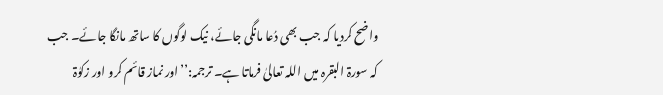واضح کردیا کہ جب بھی دُعا مانگی جائے، نیک لوگوں کا ساتھ مانگا جائے۔ جب کہ سورۃ البقرہ میں اللہ تعالیٰ فرماتا ہے۔ ترجمہ:’’اور نماز قائم کرو اور زکوٰۃ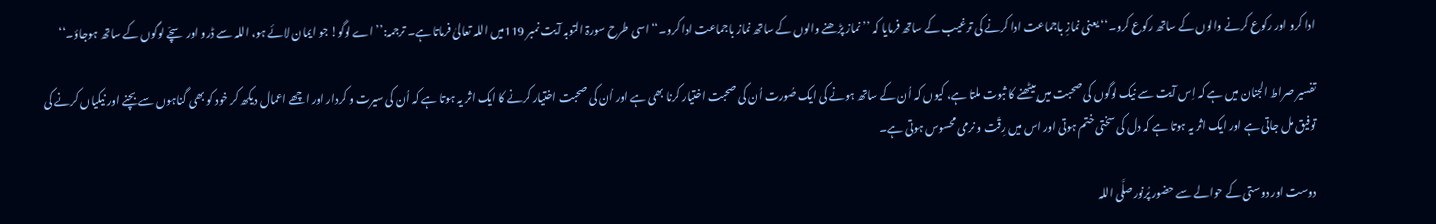ادا کرو اور رکوع کرنے والوں کے ساتھ رکوع کرو۔‘‘ یعنی نمازِ باجماعت ادا کرنے کی ترغیب کے ساتھ فرمایا کہ ’’نماز پڑھنے والوں کے ساتھ نماز باجماعت ادا کرو۔‘‘ اسی طرح سورۃ التوبہ آیت نمبر 119میں اللہ تعالیٰ فرماتا ہے۔ ترجمہ:’’اے لوگو! جو ایمان لائے ہو، اللہ سے ڈرو اور سچّے لوگوں کے ساتھ ہوجاؤ۔‘‘

تفسیر صراط الجنان میں ہے کہ اِس آیت سے نیک لوگوں کی صحبت میں بیٹھنے کا ثبوت ملتا ہے، کیوں کہ اُن کے ساتھ ہونے کی ایک صُورت اُن کی صحبت اختیار کرنا بھی ہے اور اُن کی صحبت اختیار کرنے کا ایک اثر یہ ہوتا ہے کہ اُن کی سیرت و کردار اور اچھے اعمال دیکھ کر خود کو بھی گناہوں سے بچنے اور نیکیاں کرنے کی توفیق مل جاتی ہے اور ایک اثر یہ ہوتا ہے کہ دل کی سختی ختم ہوتی اور اس میں رِقّت و نرمی محسوس ہوتی ہے۔

دوست اور دوستی کے حوالے سے حضور پُرنورصلَّی اللہ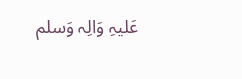عَلیہِ وَالِہ وَسلم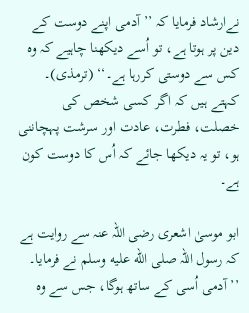نےارشاد فرمایا کہ ’’آدمی اپنے دوست کے دین پر ہوتا ہے، تو اُسے دیکھنا چاہیے کہ وہ کس سے دوستی کررہا ہے۔‘‘ (ترمذی)۔ کہتے ہیں کہ اگر کسی شخص کی خصلت، فطرت، عادت اور سرشت پہچاننی ہو، تو یہ دیکھا جائے کہ اُس کا دوست کون ہے۔

ابو موسیٰ اشعری رضی اللہ عنہ سے روایت ہے کہ رسول اللہ صلى الله عليه وسلم نے فرمایا۔ ’’آدمی اُسی کے ساتھ ہوگا، جس سے وہ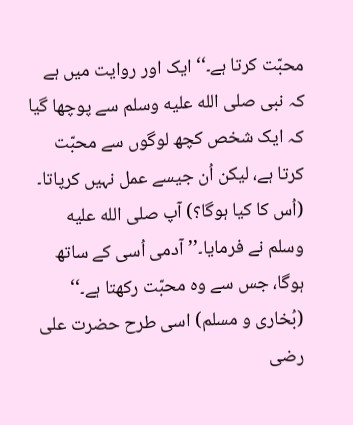محبّت کرتا ہے۔‘‘ ایک اور روایت میں ہے کہ نبی صلى الله عليه وسلم سے پوچھا گیا کہ ایک شخص کچھ لوگوں سے محبّت کرتا ہے، لیکن اُن جیسے عمل نہیں کرپاتا۔ (اُس کا کیا ہوگا؟) آپ صلى الله عليه وسلم نے فرمایا۔’’آدمی اُسی کے ساتھ ہوگا، جس سے وہ محبّت رکھتا ہے۔‘‘ (بُخاری و مسلم) اسی طرح حضرت علی رضی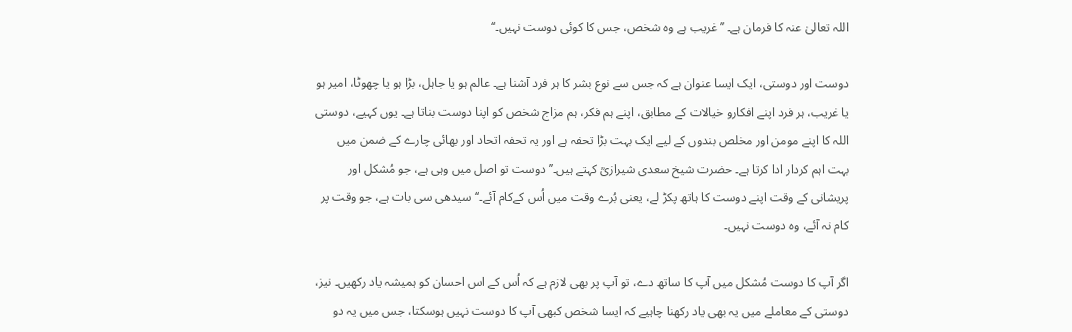اللہ تعالیٰ عنہ کا فرمان ہے۔ ’’غریب ہے وہ شخص، جس کا کوئی دوست نہیں۔‘‘

دوست اور دوستی، ایک ایسا عنوان ہے کہ جس سے نوع بشر کا ہر فرد آشنا ہے۔ عالم ہو یا جاہل، بڑا ہو یا چھوٹا، امیر ہو یا غریب، ہر فرد اپنے افکارو خیالات کے مطابق، اپنے ہم فکر، ہم مزاج شخص کو اپنا دوست بناتا ہے۔ یوں کہیے، دوستی اللہ کا اپنے مومن اور مخلص بندوں کے لیے ایک بہت بڑا تحفہ ہے اور یہ تحفہ اتحاد اور بھائی چارے کے ضمن میں بہت اہم کردار ادا کرتا ہے۔ حضرت شیخ سعدی شیرازیؒ کہتے ہیں۔’’دوست تو اصل میں وہی ہے، جو مُشکل اور پریشانی کے وقت اپنے دوست کا ہاتھ پکڑ لے، یعنی بُرے وقت میں اُس کےکام آئے۔‘‘سیدھی سی بات ہے، جو وقت پر کام نہ آئے، وہ دوست نہیں۔

اگر آپ کا دوست مُشکل میں آپ کا ساتھ دے، تو آپ پر بھی لازم ہے کہ اُس کے اس احسان کو ہمیشہ یاد رکھیں۔ نیز، دوستی کے معاملے میں یہ بھی یاد رکھنا چاہیے کہ ایسا شخص کبھی آپ کا دوست نہیں ہوسکتا، جس میں یہ دو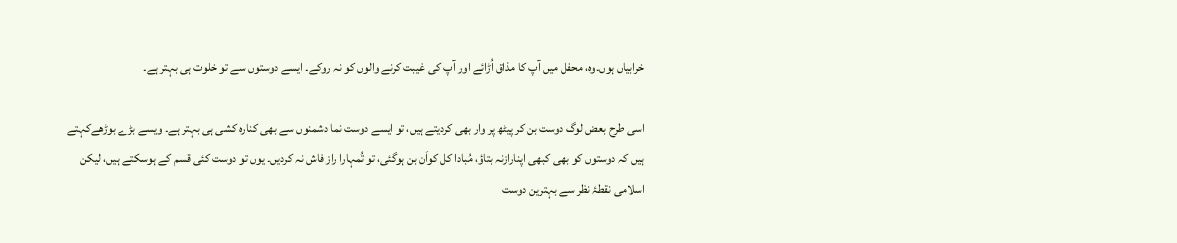خرابیاں ہوں۔وہ، محفل میں آپ کا مذاق اُڑائے اور آپ کی غیبت کرنے والوں کو نہ روکے۔ ایسے دوستوں سے تو خلوت ہی بہتر ہے۔

اسی طرح بعض لوگ دوست بن کر پیٹھ پر وار بھی کردیتے ہیں، تو ایسے دوست نما دشمنوں سے بھی کنارہ کشی ہی بہتر ہے۔ ویسے بڑے بوڑھےکہتے ہیں کہ دوستوں کو بھی کبھی اپنارازنہ بتاؤ، مُبادا کل کواَن بن ہوگئی، تو تُمہارا راز فاش نہ کردیں۔ یوں تو دوست کئی قسم کے ہوسکتے ہیں، لیکن اسلامی نقطۂ نظر سے بہترین دوست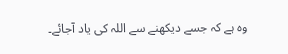وہ ہے کہ جسے دیکھنے سے اللہ کی یاد آجائے۔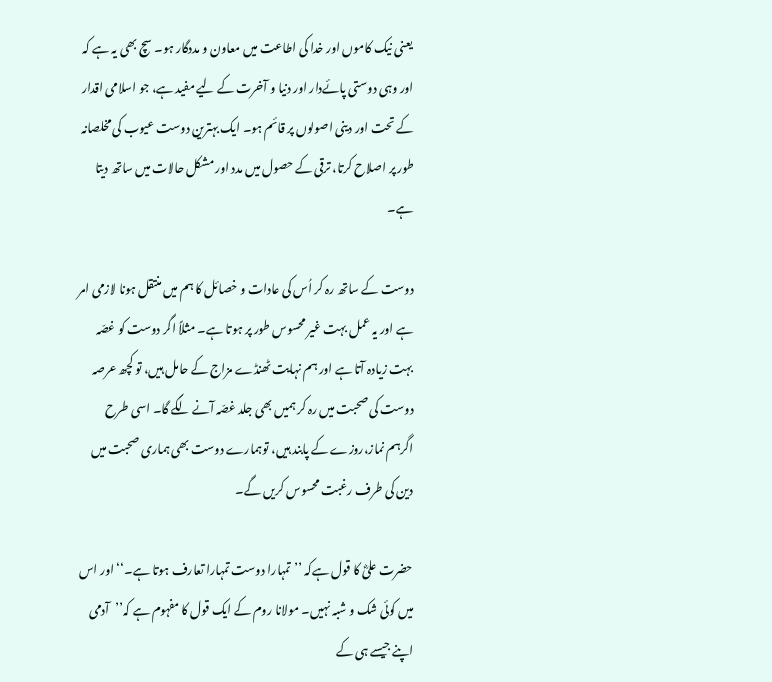یعنی نیک کاموں اور خدا کی اطاعت میں معاون و مددگار ہو۔ سچ بھی یہ ہے کہ اور وہی دوستی پائےدار اور دنیا و آخرت کے لیے مفید ہے، جو اسلامی اقدار کے تحت اور دینی اصولوں پر قائم ہو۔ ایک بہترین دوست عیوب کی مخلصانہ طور پر اصلاح کرتا، ترقی کے حصول میں مدد اور مشکل حالات میں ساتھ دیتا ہے۔

دوست کے ساتھ رہ کر اُس کی عادات و خصائل کا ہم میں منتقل ہونا لازمی امر ہے اور یہ عمل بہت غیر محسوس طور پر ہوتا ہے۔ مثلاً اگر دوست کو غصّہ بہت زیادہ آتا ہے اور ہم نہایت ٹھنڈے مزاج کے حامل ہیں، تو کچھ عرصہ دوست کی صحبت میں رہ کر ہمیں بھی جلد غصّہ آنے لگے گا۔ اسی طرح اگرہم نماز،روزے کے پابند ہیں، توہمارے دوست بھی ہماری صحبت میں دین کی طرف رغبت محسوس کریں گے۔

حضرت علیؓ کا قول ہےکہ ’’تمہارا دوست تمہارا تعارف ہوتا ہے۔‘‘ اور اس میں کوئی شک و شبہ نہیں۔ مولانا روم کے ایک قول کا مفہوم ہے کہ’’آدمی اپنے جیسے ہی کے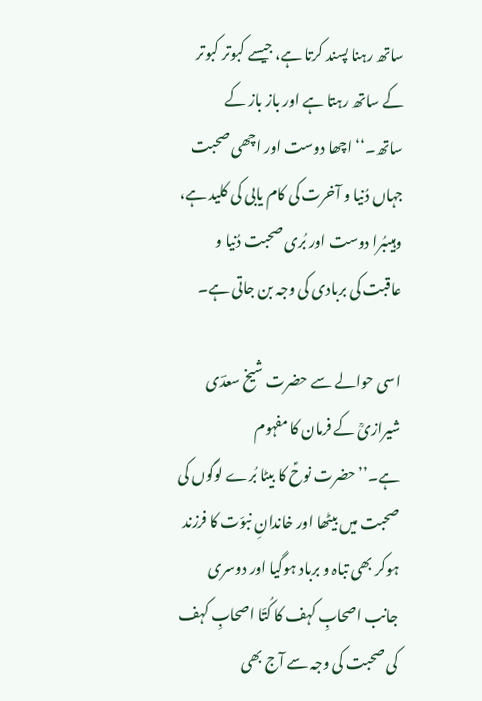ساتھ رہنا پسند کرتا ہے، جیسے کبوتر کبوتر کے ساتھ رہتا ہے اور باز باز کے ساتھ۔‘‘ اچھا دوست اور اچھی صحبت جہاں دُنیا و آخرت کی کام یابی کی کلید ہے، وہیںبُرا دوست اور بُری صحبت دُنیا و عاقبت کی بربادی کی وجہ بن جاتی ہے۔

اسی حوالے سے حضرت شیخ سعدؔی شیرازیؒ کے فرمان کا مفہوم ہے۔’’حضرت نوحؑ کا بیٹا بُرے لوگوں کی صحبت میں بیٹھا اور خاندانِ نبوّت کا فرزند ہوکر بھی تباہ و برباد ہوگیا اور دوسری جانب اصحابِ کہف کا کُتّا اصحابِ کہف کی صحبت کی وجہ سے آج بھی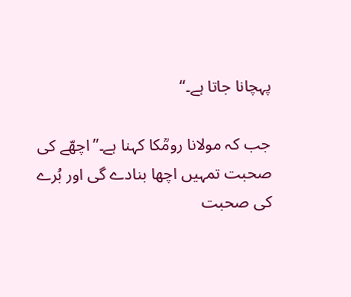پہچانا جاتا ہے۔‘‘

جب کہ مولانا رومؒکا کہنا ہے۔’’اچھّے کی صحبت تمہیں اچھا بنادے گی اور بُرے کی صحبت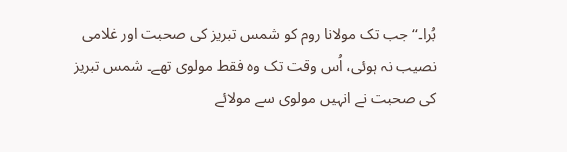بُرا۔‘‘جب تک مولانا روم کو شمس تبریز کی صحبت اور غلامی نصیب نہ ہوئی، اُس وقت تک وہ فقط مولوی تھے۔ شمس تبریز کی صحبت نے انہیں مولوی سے مولائے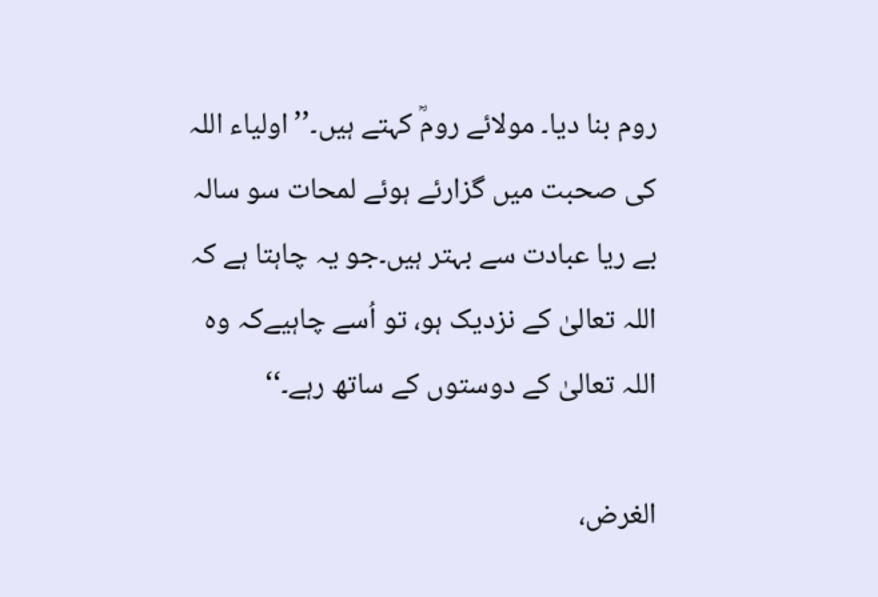روم بنا دیا۔ مولائے رومؒ کہتے ہیں۔’’اولیاء اللہ کی صحبت میں گزارئے ہوئے لمحات سو سالہ بے ریا عبادت سے بہتر ہیں۔جو یہ چاہتا ہے کہ اللہ تعالیٰ کے نزدیک ہو، تو اُسے چاہیےکہ وہ اللہ تعالیٰ کے دوستوں کے ساتھ رہے۔‘‘

الغرض،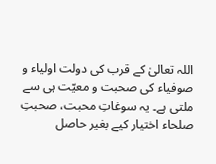اللہ تعالیٰ کے قرب کی دولت اولیاء و صوفیاء کی صحبت و معیّت ہی سے ملتی ہے۔ یہ سوغاتِ محبت، صحبتِ صلحاء اختیار کیے بغیر حاصل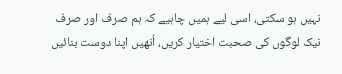نہیں ہو سکتی، اسی لیے ہمیں چاہیے کہ ہم صرف اور صرف نیک لوگوں کی صحبت اختیار کریں، اُنھیں اپنا دوست بنائیں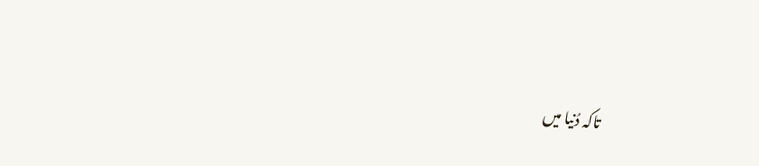تاکہ دُنیا میں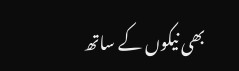بھی نیکوں کے ساتھ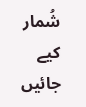شُمار کیے جائیں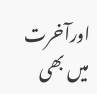اورآخرت میں بھی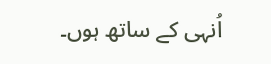اُنہی کے ساتھ ہوں۔